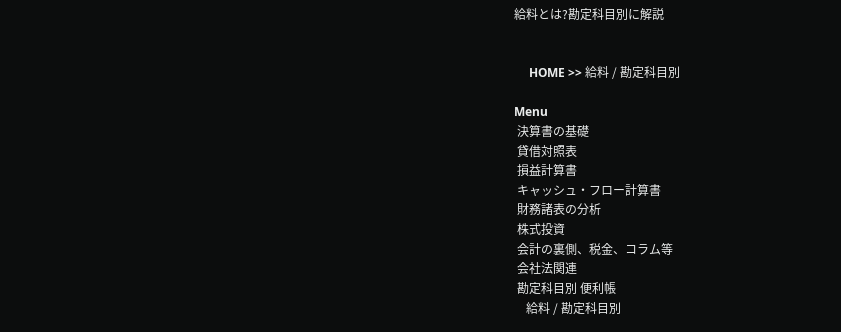給料とは?勘定科目別に解説


     HOME >> 給料 / 勘定科目別

Menu
 決算書の基礎
 貸借対照表
 損益計算書
 キャッシュ・フロー計算書
 財務諸表の分析
 株式投資
 会計の裏側、税金、コラム等
 会社法関連
 勘定科目別 便利帳
    給料 / 勘定科目別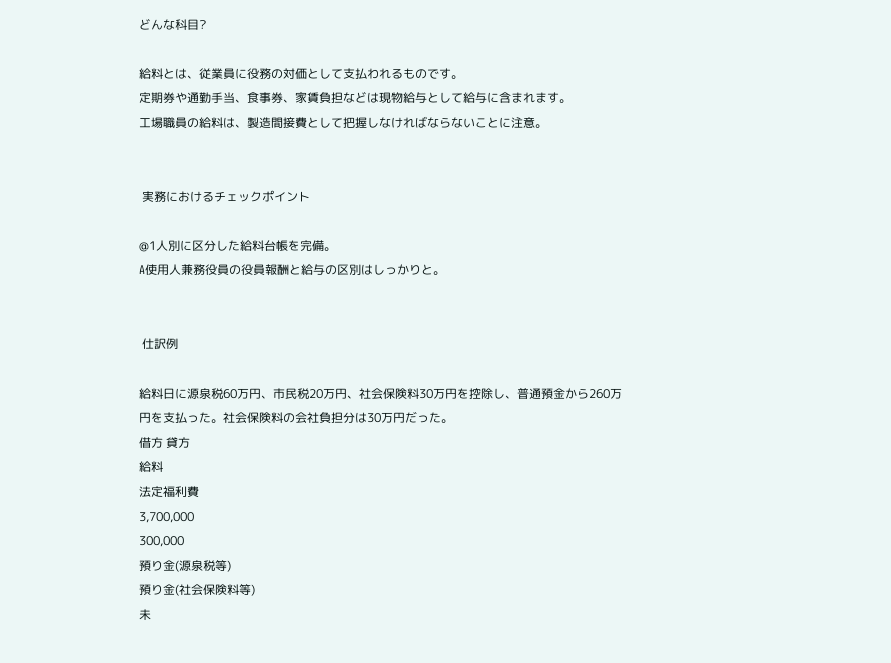どんな科目?

給料とは、従業員に役務の対価として支払われるものです。
定期券や通勤手当、食事券、家賃負担などは現物給与として給与に含まれます。
工場職員の給料は、製造間接費として把握しなければならないことに注意。


 実務におけるチェックポイント

@1人別に区分した給料台帳を完備。
A使用人兼務役員の役員報酬と給与の区別はしっかりと。


 仕訳例

給料日に源泉税60万円、市民税20万円、社会保険料30万円を控除し、普通預金から260万円を支払った。社会保険料の会社負担分は30万円だった。
借方 貸方
給料
法定福利費
3,700,000
300,000
預り金(源泉税等)
預り金(社会保険料等)
未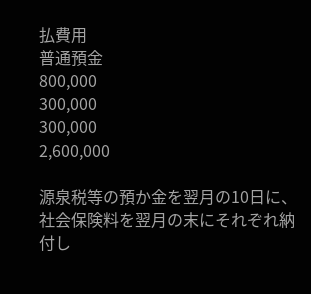払費用
普通預金
800,000
300,000
300,000
2,600,000

源泉税等の預か金を翌月の10日に、社会保険料を翌月の末にそれぞれ納付し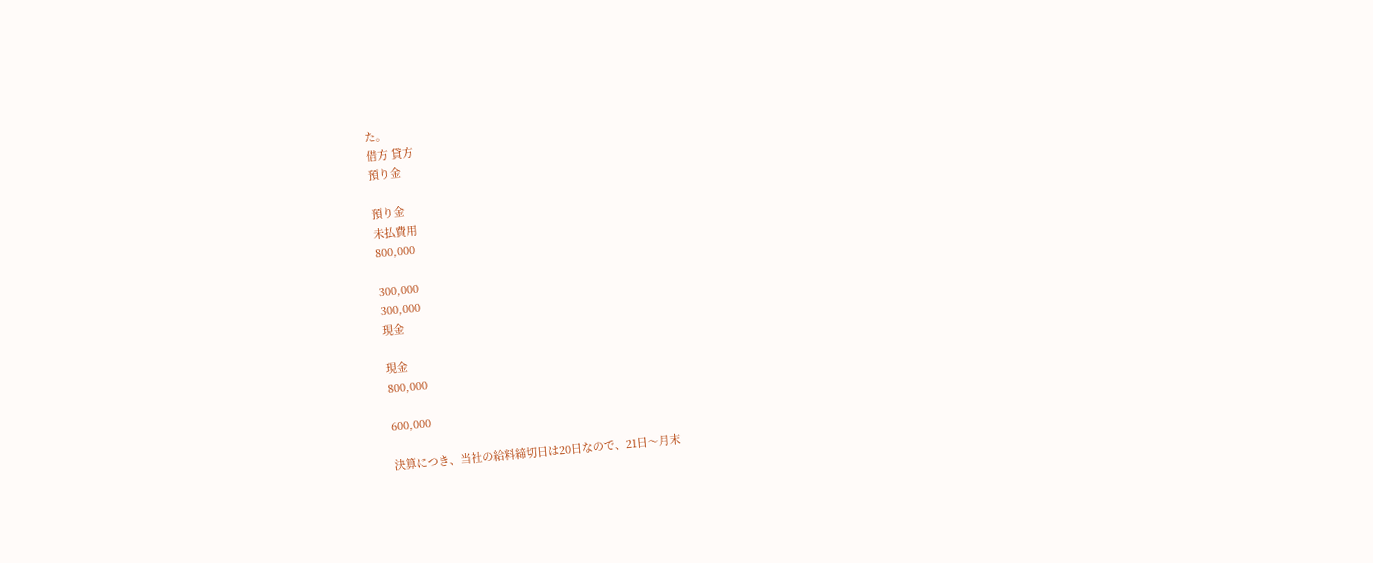た。
借方 貸方
預り金

預り金
未払費用
800,000

300,000
300,000
現金

現金
800,000

600,000

決算につき、当社の給料締切日は20日なので、21日〜月末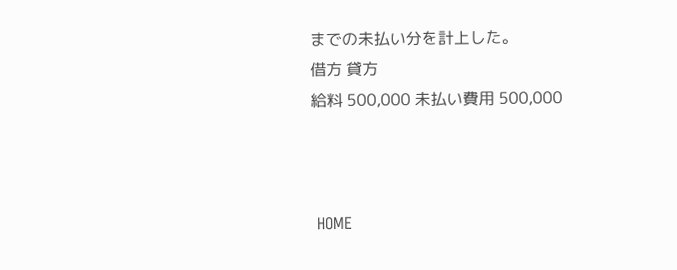までの未払い分を計上した。
借方 貸方
給料 500,000 未払い費用 500,000



 HOME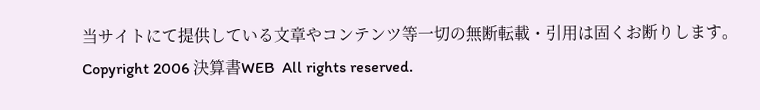当サイトにて提供している文章やコンテンツ等一切の無断転載・引用は固くお断りします。
Copyright 2006 決算書WEB  All rights reserved.